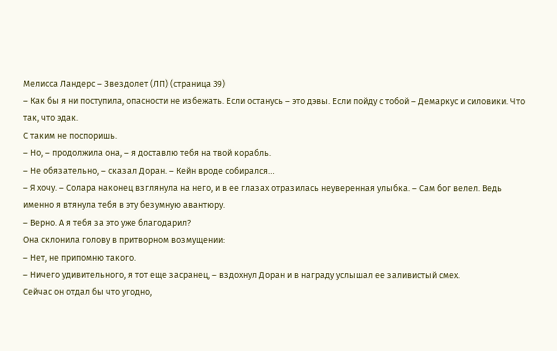Мелисса Ландерс – Звездолет (ЛП) (страница 39)
– Как бы я ни поступила, опасности не избежать. Если останусь – это дэвы. Если пойду с тобой – Демаркус и силовики. Что так, что эдак.
С таким не поспоришь.
– Но, – продолжила она, – я доставлю тебя на твой корабль.
– Не обязательно, – сказал Доран. – Кейн вроде собирался…
– Я хочу. – Солара наконец взглянула на него, и в ее глазах отразилась неуверенная улыбка. – Сам бог велел. Ведь именно я втянула тебя в эту безумную авантюру.
– Верно. А я тебя за это уже благодарил?
Она склонила голову в притворном возмущении:
– Нет, не припомню такого.
– Ничего удивительного, я тот еще засранец, – вздохнул Доран и в награду услышал ее заливистый смех.
Сейчас он отдал бы что угодно,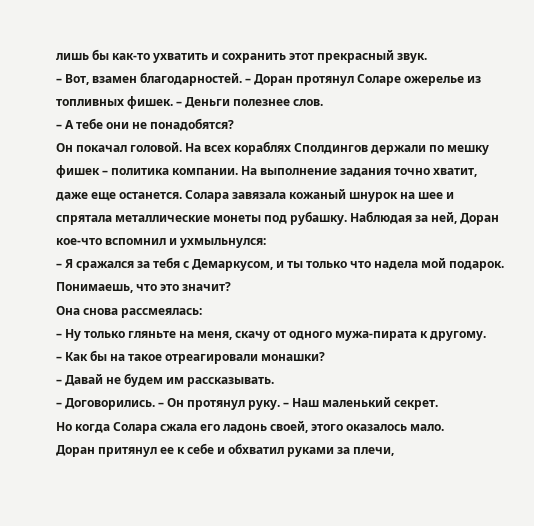лишь бы как-то ухватить и сохранить этот прекрасный звук.
– Вот, взамен благодарностей. – Доран протянул Соларе ожерелье из топливных фишек. – Деньги полезнее слов.
– А тебе они не понадобятся?
Он покачал головой. На всех кораблях Сполдингов держали по мешку фишек – политика компании. На выполнение задания точно хватит, даже еще останется. Солара завязала кожаный шнурок на шее и спрятала металлические монеты под рубашку. Наблюдая за ней, Доран кое-что вспомнил и ухмыльнулся:
– Я сражался за тебя с Демаркусом, и ты только что надела мой подарок. Понимаешь, что это значит?
Она снова рассмеялась:
– Ну только гляньте на меня, скачу от одного мужа-пирата к другому.
– Как бы на такое отреагировали монашки?
– Давай не будем им рассказывать.
– Договорились. – Он протянул руку. – Наш маленький секрет.
Но когда Солара сжала его ладонь своей, этого оказалось мало.
Доран притянул ее к себе и обхватил руками за плечи,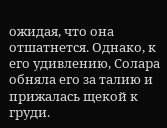ожидая, что она отшатнется. Однако, к его удивлению, Солара обняла его за талию и прижалась щекой к груди.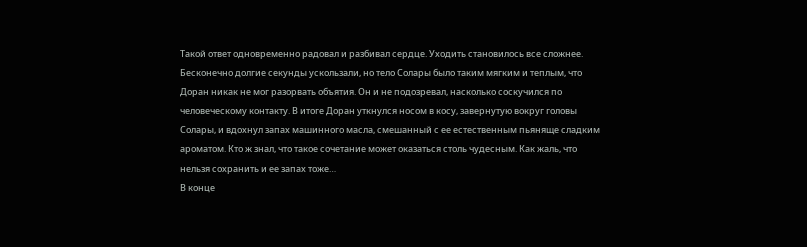Такой ответ одновременно радовал и разбивал сердце. Уходить становилось все сложнее.
Бесконечно долгие секунды ускользали, но тело Солары было таким мягким и теплым, что Доран никак не мог разорвать объятия. Он и не подозревал, насколько соскучился по человеческому контакту. В итоге Доран уткнулся носом в косу, завернутую вокруг головы Солары, и вдохнул запах машинного масла, смешанный с ее естественным пьяняще сладким ароматом. Кто ж знал, что такое сочетание может оказаться столь чудесным. Как жаль, что нельзя сохранить и ее запах тоже…
В конце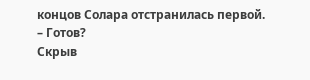концов Солара отстранилась первой.
– Готов?
Скрыв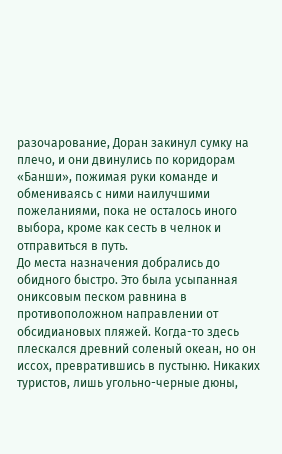разочарование, Доран закинул сумку на плечо, и они двинулись по коридорам «Банши», пожимая руки команде и обмениваясь с ними наилучшими пожеланиями, пока не осталось иного выбора, кроме как сесть в челнок и отправиться в путь.
До места назначения добрались до обидного быстро. Это была усыпанная ониксовым песком равнина в противоположном направлении от обсидиановых пляжей. Когда-то здесь плескался древний соленый океан, но он иссох, превратившись в пустыню. Никаких туристов, лишь угольно-черные дюны,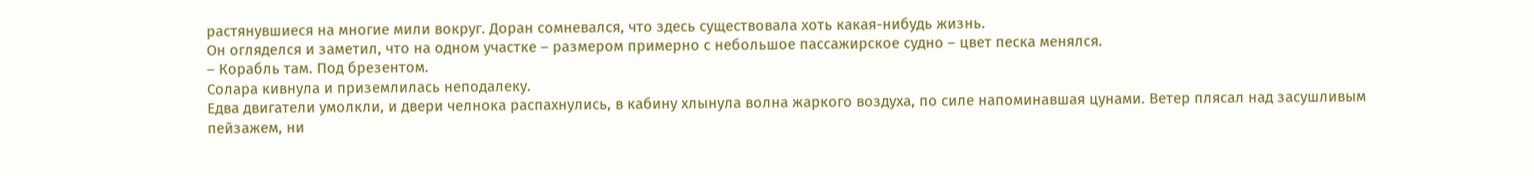растянувшиеся на многие мили вокруг. Доран сомневался, что здесь существовала хоть какая-нибудь жизнь.
Он огляделся и заметил, что на одном участке – размером примерно с небольшое пассажирское судно – цвет песка менялся.
– Корабль там. Под брезентом.
Солара кивнула и приземлилась неподалеку.
Едва двигатели умолкли, и двери челнока распахнулись, в кабину хлынула волна жаркого воздуха, по силе напоминавшая цунами. Ветер плясал над засушливым пейзажем, ни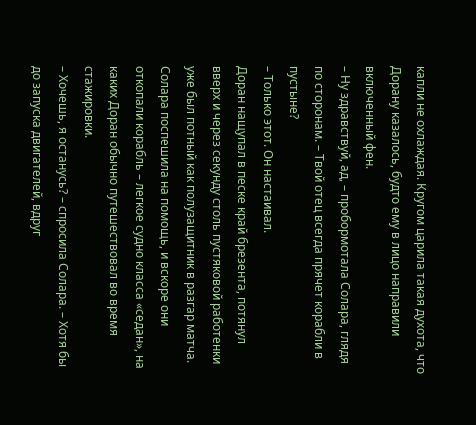капли не охлаждая. Кругом царила такая духота, что Дорану казалось, будто ему в лицо направили включенный фен.
– Ну здравствуй, ад, – пробормотала Солара, глядя по сторонам. – Твой отец всегда прячет корабли в пустыне?
– Только этот. Он настаивал.
Доран нащупал в песке край брезента, потянул вверх и через секунду столь пустяковой работенки уже был потный как полузащитник в разгар матча. Солара поспешила на помощь, и вскоре они откопали корабль – легкое судно класса «седан», на каких Доран обычно путешествовал во время стажировки.
– Хочешь, я останусь? – спросила Солара. – Хотя бы до запуска двигателей, вдруг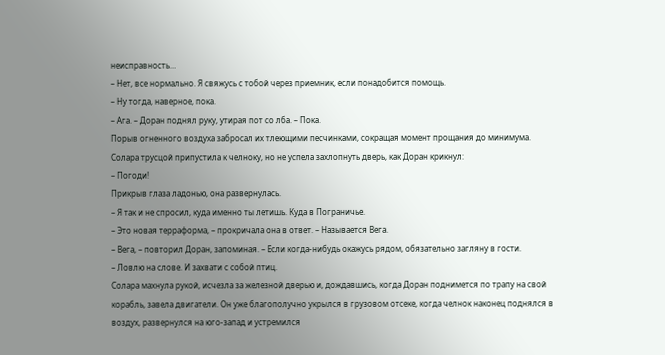неисправность…
– Нет, все нормально. Я свяжусь с тобой через приемник, если понадобится помощь.
– Ну тогда, наверное, пока.
– Ага. – Доран поднял руку, утирая пот со лба. – Пока.
Порыв огненного воздуха забросал их тлеющими песчинками, сокращая момент прощания до минимума. Солара трусцой припустила к челноку, но не успела захлопнуть дверь, как Доран крикнул:
– Погоди!
Прикрыв глаза ладонью, она развернулась.
– Я так и не спросил, куда именно ты летишь. Куда в Пограничье.
– Это новая терраформа, – прокричала она в ответ. – Называется Вега.
– Вега, – повторил Доран, запоминая. – Если когда-нибудь окажусь рядом, обязательно загляну в гости.
– Ловлю на слове. И захвати с собой птиц.
Солара махнула рукой, исчезла за железной дверью и, дождавшись, когда Доран поднимется по трапу на свой корабль, завела двигатели. Он уже благополучно укрылся в грузовом отсеке, когда челнок наконец поднялся в воздух, развернулся на юго-запад и устремился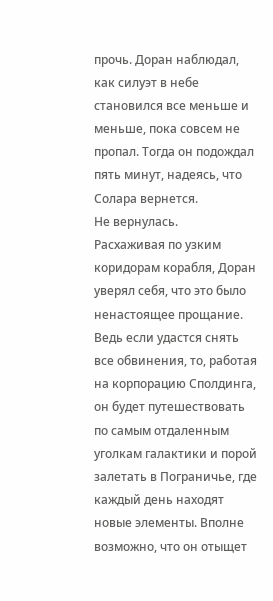прочь. Доран наблюдал, как силуэт в небе становился все меньше и меньше, пока совсем не пропал. Тогда он подождал пять минут, надеясь, что Солара вернется.
Не вернулась.
Расхаживая по узким коридорам корабля, Доран уверял себя, что это было ненастоящее прощание. Ведь если удастся снять все обвинения, то, работая на корпорацию Сполдинга, он будет путешествовать по самым отдаленным уголкам галактики и порой залетать в Пограничье, где каждый день находят новые элементы. Вполне возможно, что он отыщет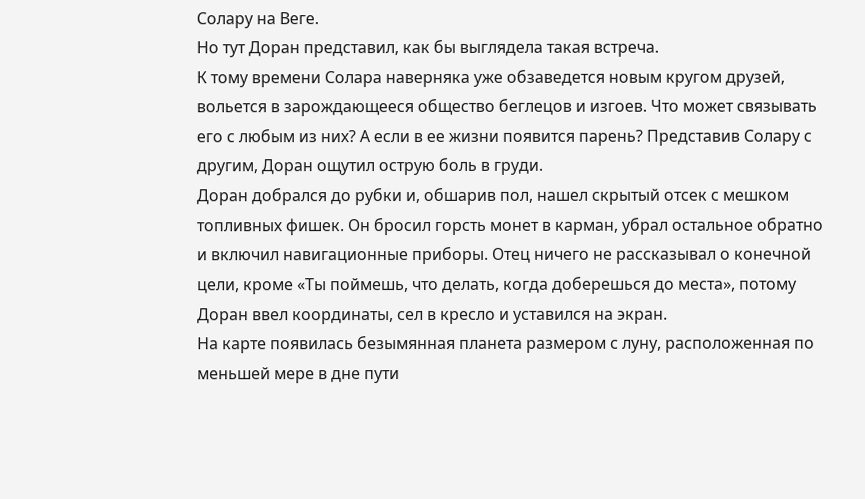Солару на Веге.
Но тут Доран представил, как бы выглядела такая встреча.
К тому времени Солара наверняка уже обзаведется новым кругом друзей, вольется в зарождающееся общество беглецов и изгоев. Что может связывать его с любым из них? А если в ее жизни появится парень? Представив Солару с другим, Доран ощутил острую боль в груди.
Доран добрался до рубки и, обшарив пол, нашел скрытый отсек с мешком топливных фишек. Он бросил горсть монет в карман, убрал остальное обратно и включил навигационные приборы. Отец ничего не рассказывал о конечной цели, кроме «Ты поймешь, что делать, когда доберешься до места», потому Доран ввел координаты, сел в кресло и уставился на экран.
На карте появилась безымянная планета размером с луну, расположенная по меньшей мере в дне пути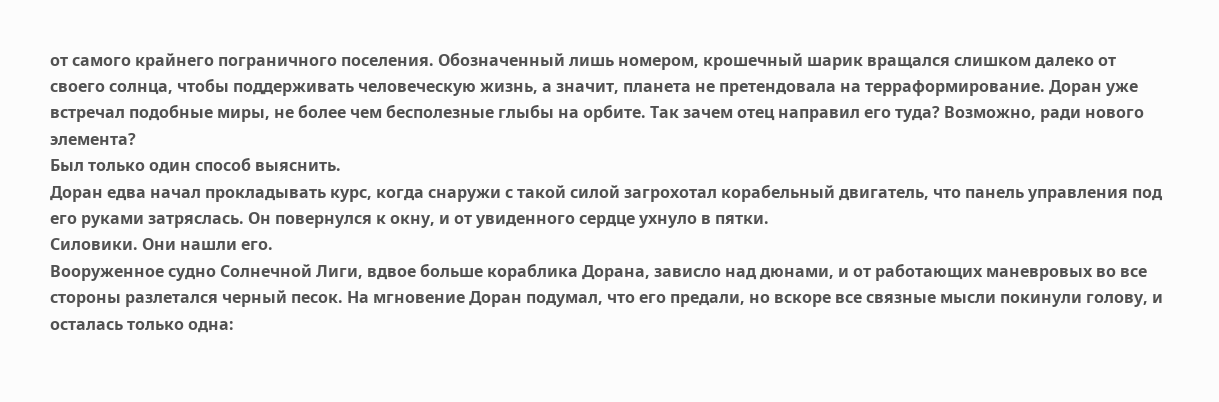от самого крайнего пограничного поселения. Обозначенный лишь номером, крошечный шарик вращался слишком далеко от своего солнца, чтобы поддерживать человеческую жизнь, а значит, планета не претендовала на терраформирование. Доран уже встречал подобные миры, не более чем бесполезные глыбы на орбите. Так зачем отец направил его туда? Возможно, ради нового элемента?
Был только один способ выяснить.
Доран едва начал прокладывать курс, когда снаружи с такой силой загрохотал корабельный двигатель, что панель управления под его руками затряслась. Он повернулся к окну, и от увиденного сердце ухнуло в пятки.
Силовики. Они нашли его.
Вооруженное судно Солнечной Лиги, вдвое больше кораблика Дорана, зависло над дюнами, и от работающих маневровых во все стороны разлетался черный песок. На мгновение Доран подумал, что его предали, но вскоре все связные мысли покинули голову, и осталась только одна: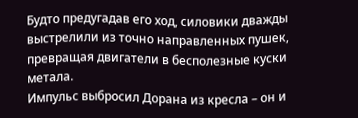Будто предугадав его ход, силовики дважды выстрелили из точно направленных пушек, превращая двигатели в бесполезные куски метала.
Импульс выбросил Дорана из кресла – он и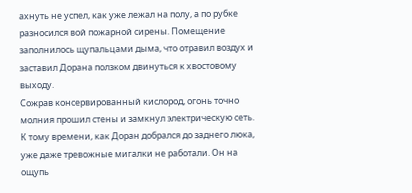ахнуть не успел, как уже лежал на полу, а по рубке разносился вой пожарной сирены. Помещение заполнилось щупальцами дыма, что отравил воздух и заставил Дорана ползком двинуться к хвостовому выходу.
Сожрав консервированный кислород, огонь точно молния прошил стены и замкнул электрическую сеть. К тому времени, как Доран добрался до заднего люка, уже даже тревожные мигалки не работали. Он на ощупь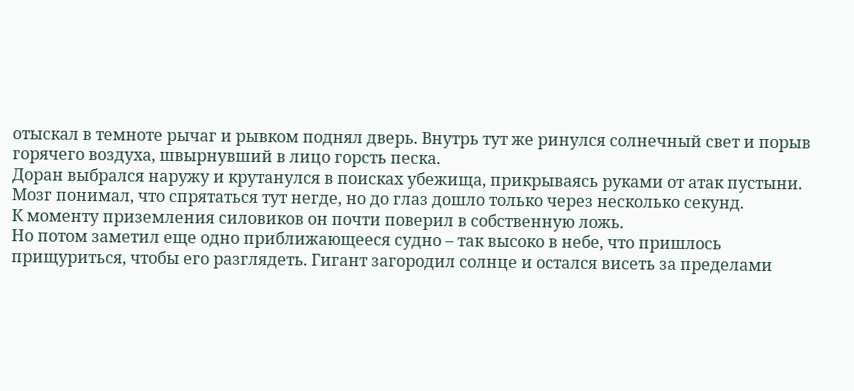отыскал в темноте рычаг и рывком поднял дверь. Внутрь тут же ринулся солнечный свет и порыв горячего воздуха, швырнувший в лицо горсть песка.
Доран выбрался наружу и крутанулся в поисках убежища, прикрываясь руками от атак пустыни. Мозг понимал, что спрятаться тут негде, но до глаз дошло только через несколько секунд.
К моменту приземления силовиков он почти поверил в собственную ложь.
Но потом заметил еще одно приближающееся судно – так высоко в небе, что пришлось прищуриться, чтобы его разглядеть. Гигант загородил солнце и остался висеть за пределами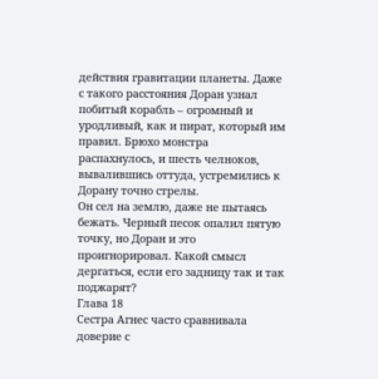действия гравитации планеты. Даже с такого расстояния Доран узнал побитый корабль – огромный и уродливый, как и пират, который им правил. Брюхо монстра распахнулось, и шесть челноков, вывалившись оттуда, устремились к Дорану точно стрелы.
Он сел на землю, даже не пытаясь бежать. Черный песок опалил пятую точку, но Доран и это проигнорировал. Какой смысл дергаться, если его задницу так и так поджарят?
Глава 18
Сестра Агнес часто сравнивала доверие с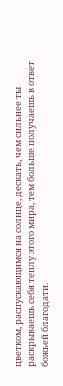цветком, распускающимся на солнце, дескать, чем сильнее ты раскрываешь себя теплу этого мира, тем больше получаешь в ответ божьей благодати.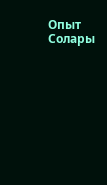Опыт Солары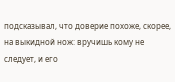подсказывал, что доверие похоже, скорее, на выкидной нож: вручишь кому не следует, и его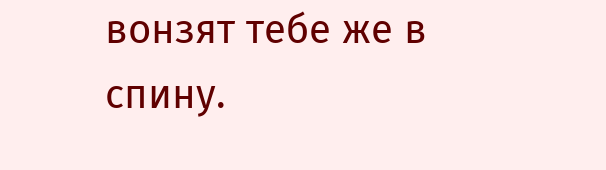вонзят тебе же в спину.